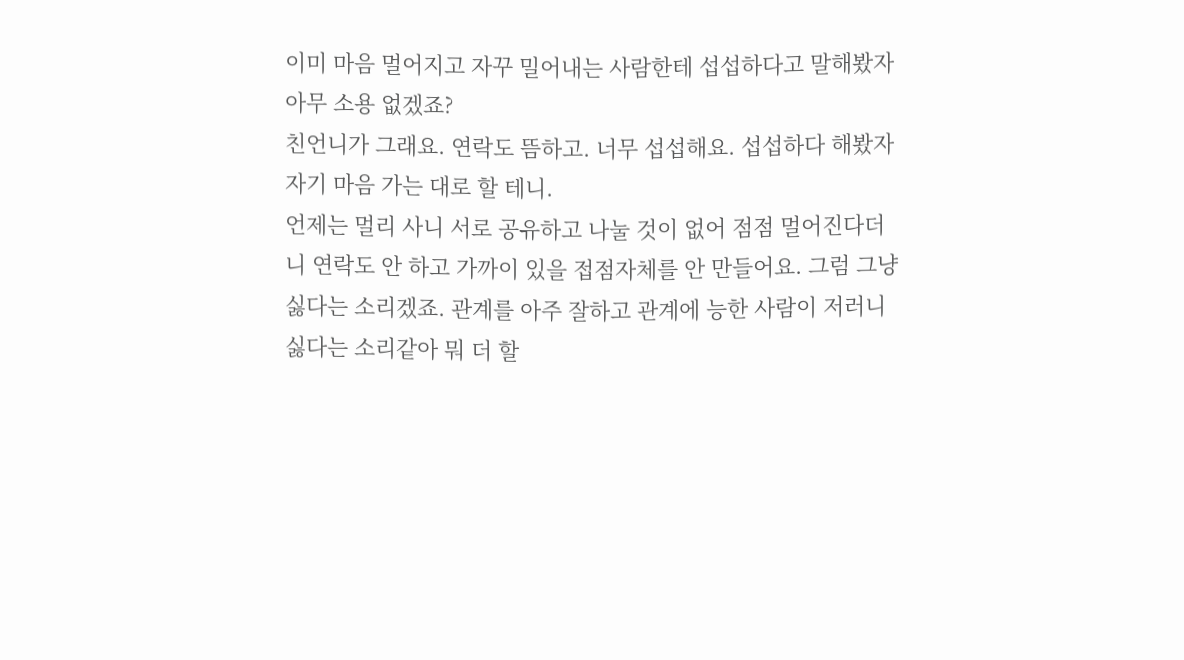이미 마음 멀어지고 자꾸 밀어내는 사람한테 섭섭하다고 말해봤자 아무 소용 없겠죠?
친언니가 그래요. 연락도 뜸하고. 너무 섭섭해요. 섭섭하다 해봤자 자기 마음 가는 대로 할 테니.
언제는 멀리 사니 서로 공유하고 나눌 것이 없어 점점 멀어진다더니 연락도 안 하고 가까이 있을 접점자체를 안 만들어요. 그럼 그냥 싫다는 소리겠죠. 관계를 아주 잘하고 관계에 능한 사람이 저러니 싫다는 소리같아 뭐 더 할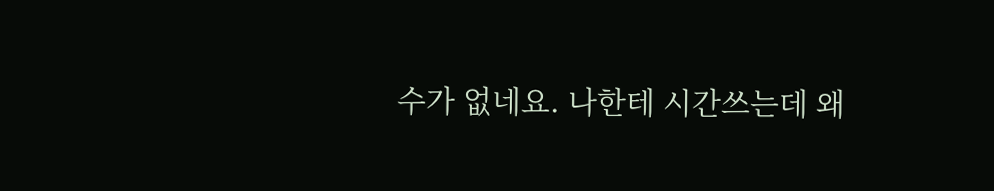수가 없네요. 나한테 시간쓰는데 왜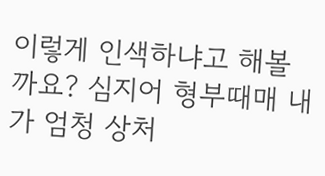이렇게 인색하냐고 해볼까요? 심지어 형부때매 내가 엄청 상처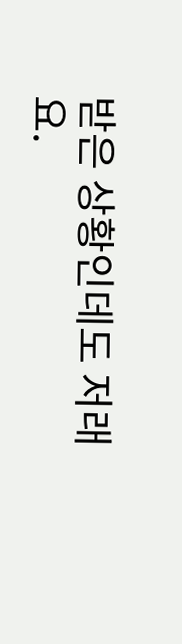받은 상황인데도 저래요.